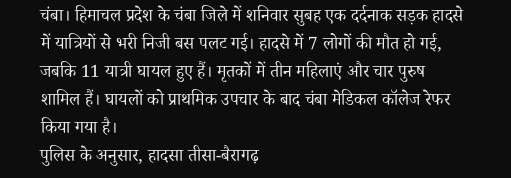चंबा। हिमाचल प्रदेश के चंबा जिले में शनिवार सुबह एक दर्दनाक सड़क हादसे में यात्रियों से भरी निजी बस पलट गई। हादसे में 7 लोगों की मौत हो गई, जबकि 11 यात्री घायल हुए हैं। मृतकों में तीन महिलाएं और चार पुरुष शामिल हैं। घायलों को प्राथमिक उपचार के बाद चंबा मेडिकल कॉलेज रेफर किया गया है।
पुलिस के अनुसार, हादसा तीसा-बैरागढ़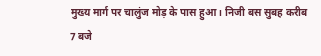मुख्य मार्ग पर चालुंज मोड़ के पास हुआ। निजी बस सुबह करीब 7 बजे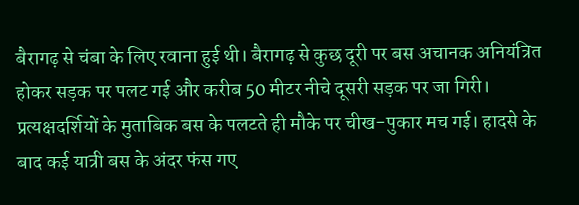बैरागढ़ से चंबा के लिए रवाना हुई थी। बैरागढ़ से कुछ दूरी पर बस अचानक अनियंत्रित होकर सड़क पर पलट गई और करीब 50 मीटर नीचे दूसरी सड़क पर जा गिरी।
प्रत्यक्षदर्शियों के मुताबिक बस के पलटते ही मौके पर चीख-पुकार मच गई। हादसे के बाद कई यात्री बस के अंदर फंस गए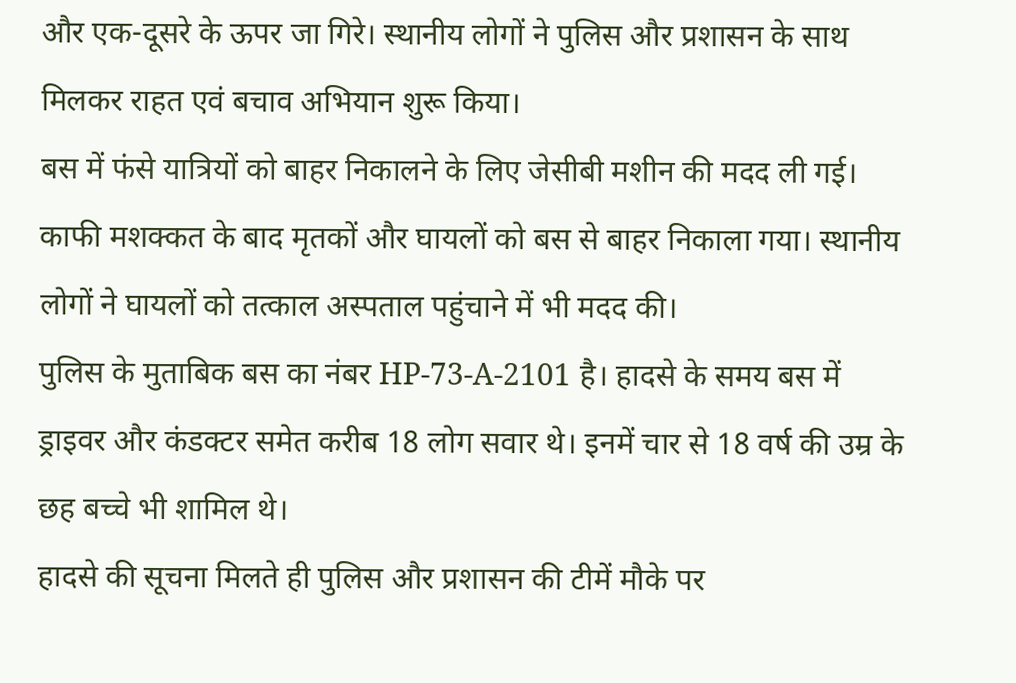और एक-दूसरे के ऊपर जा गिरे। स्थानीय लोगों ने पुलिस और प्रशासन के साथ मिलकर राहत एवं बचाव अभियान शुरू किया।
बस में फंसे यात्रियों को बाहर निकालने के लिए जेसीबी मशीन की मदद ली गई। काफी मशक्कत के बाद मृतकों और घायलों को बस से बाहर निकाला गया। स्थानीय लोगों ने घायलों को तत्काल अस्पताल पहुंचाने में भी मदद की।
पुलिस के मुताबिक बस का नंबर HP-73-A-2101 है। हादसे के समय बस में ड्राइवर और कंडक्टर समेत करीब 18 लोग सवार थे। इनमें चार से 18 वर्ष की उम्र के छह बच्चे भी शामिल थे।
हादसे की सूचना मिलते ही पुलिस और प्रशासन की टीमें मौके पर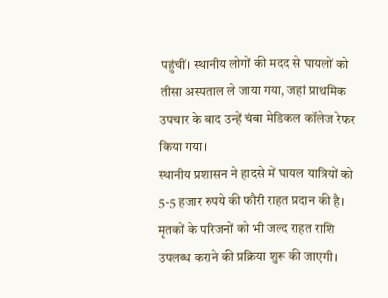पहुंचीं। स्थानीय लोगों की मदद से घायलों को तीसा अस्पताल ले जाया गया, जहां प्राथमिक उपचार के बाद उन्हें चंबा मेडिकल कॉलेज रेफर किया गया।
स्थानीय प्रशासन ने हादसे में घायल यात्रियों को 5-5 हजार रुपये की फौरी राहत प्रदान की है। मृतकों के परिजनों को भी जल्द राहत राशि उपलब्ध कराने की प्रक्रिया शुरू की जाएगी।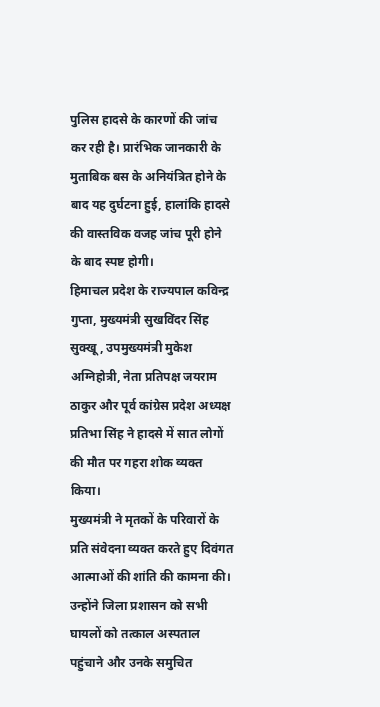पुलिस हादसे के कारणों की जांच कर रही है। प्रारंभिक जानकारी के मुताबिक बस के अनियंत्रित होने के बाद यह दुर्घटना हुई, हालांकि हादसे की वास्तविक वजह जांच पूरी होने के बाद स्पष्ट होगी।
हिमाचल प्रदेश के राज्यपाल कविन्द्र गुप्ता, मुख्यमंत्री सुखविंदर सिंह सुक्खू, उपमुख्यमंत्री मुकेश अग्निहोत्री, नेता प्रतिपक्ष जयराम ठाकुर और पूर्व कांग्रेस प्रदेश अध्यक्ष प्रतिभा सिंह ने हादसे में सात लोगों की मौत पर गहरा शोक व्यक्त किया।
मुख्यमंत्री ने मृतकों के परिवारों के प्रति संवेदना व्यक्त करते हुए दिवंगत आत्माओं की शांति की कामना की। उन्होंने जिला प्रशासन को सभी घायलों को तत्काल अस्पताल पहुंचाने और उनके समुचित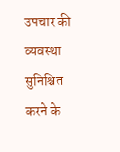उपचार की व्यवस्था सुनिश्चित करने के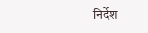निर्देश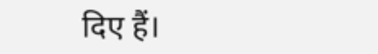दिए हैं।